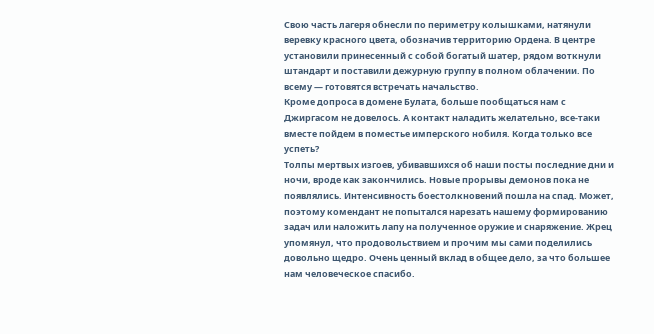Свою часть лагеря обнесли по периметру колышками, натянули веревку красного цвета, обозначив территорию Ордена. В центре установили принесенный с собой богатый шатер, рядом воткнули штандарт и поставили дежурную группу в полном облачении. По всему — готовятся встречать начальство.
Кроме допроса в домене Булата, больше пообщаться нам с Джиргасом не довелось. А контакт наладить желательно, все-таки вместе пойдем в поместье имперского нобиля. Когда только все успеть?
Толпы мертвых изгоев, убивавшихся об наши посты последние дни и ночи, вроде как закончились. Новые прорывы демонов пока не появлялись. Интенсивность боестолкновений пошла на спад. Может, поэтому комендант не попытался нарезать нашему формированию задач или наложить лапу на полученное оружие и снаряжение. Жрец упомянул, что продовольствием и прочим мы сами поделились довольно щедро. Очень ценный вклад в общее дело, за что большее нам человеческое спасибо.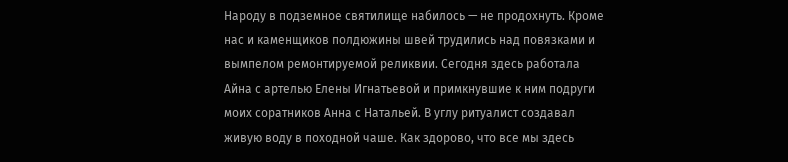Народу в подземное святилище набилось — не продохнуть. Кроме нас и каменщиков полдюжины швей трудились над повязками и вымпелом ремонтируемой реликвии. Сегодня здесь работала Айна с артелью Елены Игнатьевой и примкнувшие к ним подруги моих соратников Анна с Натальей. В углу ритуалист создавал живую воду в походной чаше. Как здорово, что все мы здесь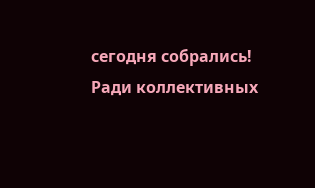сегодня собрались! Ради коллективных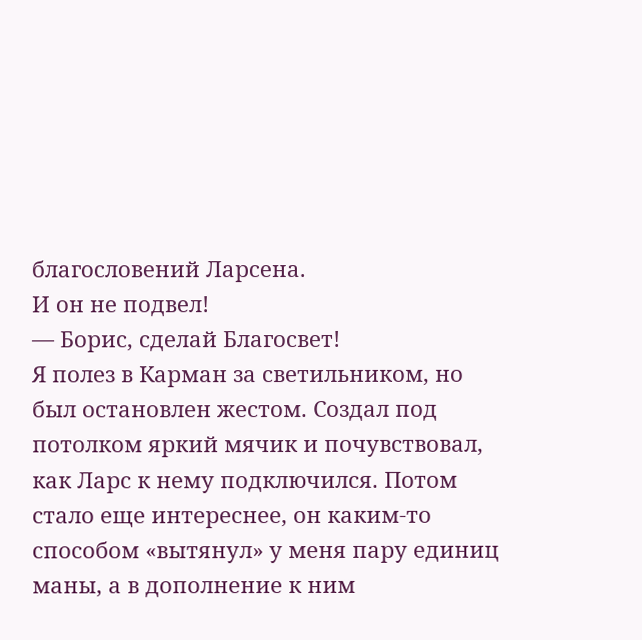благословений Ларсена.
И он не подвел!
— Борис, сделай Благосвет!
Я полез в Карман за светильником, но был остановлен жестом. Создал под потолком яркий мячик и почувствовал, как Ларс к нему подключился. Потом стало еще интереснее, он каким-то способом «вытянул» у меня пару единиц маны, а в дополнение к ним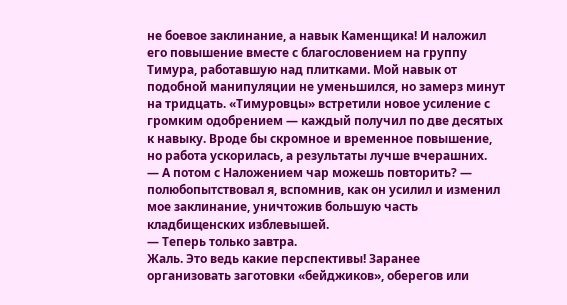не боевое заклинание, а навык Каменщика! И наложил его повышение вместе с благословением на группу Тимура, работавшую над плитками. Мой навык от подобной манипуляции не уменьшился, но замерз минут на тридцать. «Тимуровцы» встретили новое усиление с громким одобрением — каждый получил по две десятых к навыку. Вроде бы скромное и временное повышение, но работа ускорилась, а результаты лучше вчерашних.
— А потом с Наложением чар можешь повторить? — полюбопытствовал я, вспомнив, как он усилил и изменил мое заклинание, уничтожив большую часть кладбищенских изблевышей.
— Теперь только завтра.
Жаль. Это ведь какие перспективы! Заранее организовать заготовки «бейджиков», оберегов или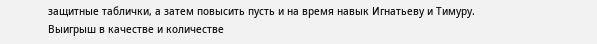защитные таблички, а затем повысить пусть и на время навык Игнатьеву и Тимуру. Выигрыш в качестве и количестве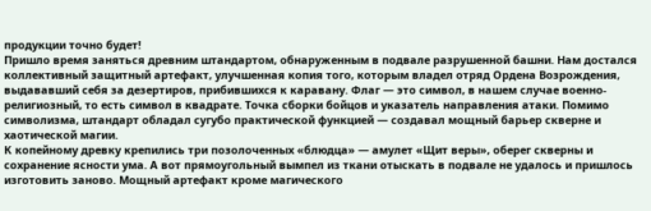продукции точно будет!
Пришло время заняться древним штандартом, обнаруженным в подвале разрушенной башни. Нам достался коллективный защитный артефакт, улучшенная копия того, которым владел отряд Ордена Возрождения, выдававший себя за дезертиров, прибившихся к каравану. Флаг — это символ, в нашем случае военно-религиозный, то есть символ в квадрате. Точка сборки бойцов и указатель направления атаки. Помимо символизма, штандарт обладал сугубо практической функцией — создавал мощный барьер скверне и хаотической магии.
К копейному древку крепились три позолоченных «блюдца» — амулет «Щит веры», оберег скверны и сохранение ясности ума. А вот прямоугольный вымпел из ткани отыскать в подвале не удалось и пришлось изготовить заново. Мощный артефакт кроме магического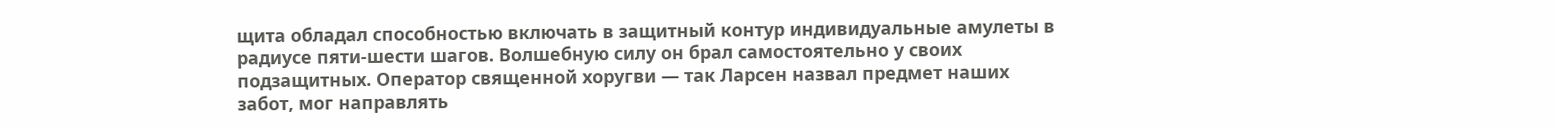щита обладал способностью включать в защитный контур индивидуальные амулеты в радиусе пяти-шести шагов. Волшебную силу он брал самостоятельно у своих подзащитных. Оператор священной хоругви — так Ларсен назвал предмет наших забот, мог направлять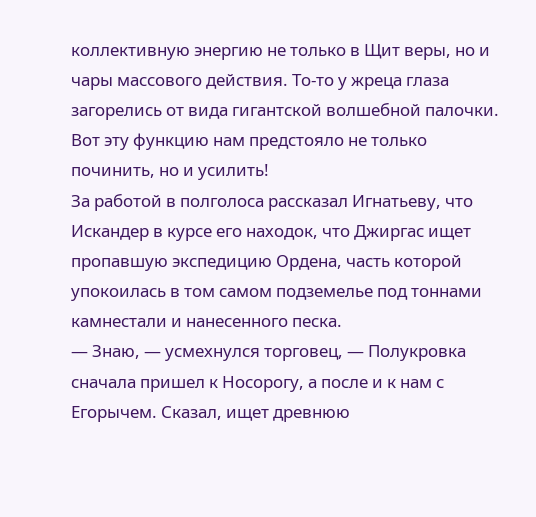коллективную энергию не только в Щит веры, но и чары массового действия. То-то у жреца глаза загорелись от вида гигантской волшебной палочки. Вот эту функцию нам предстояло не только починить, но и усилить!
За работой в полголоса рассказал Игнатьеву, что Искандер в курсе его находок, что Джиргас ищет пропавшую экспедицию Ордена, часть которой упокоилась в том самом подземелье под тоннами камнестали и нанесенного песка.
— Знаю, — усмехнулся торговец, — Полукровка сначала пришел к Носорогу, а после и к нам с Егорычем. Сказал, ищет древнюю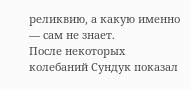реликвию, а какую именно — сам не знает.
После некоторых колебаний Сундук показал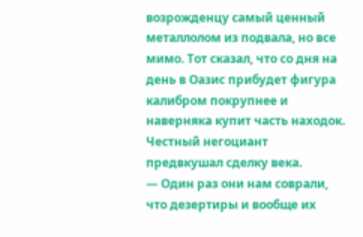возрожденцу самый ценный металлолом из подвала, но все мимо. Тот сказал, что со дня на день в Оазис прибудет фигура калибром покрупнее и наверняка купит часть находок.
Честный негоциант предвкушал сделку века.
— Один раз они нам соврали, что дезертиры и вообще их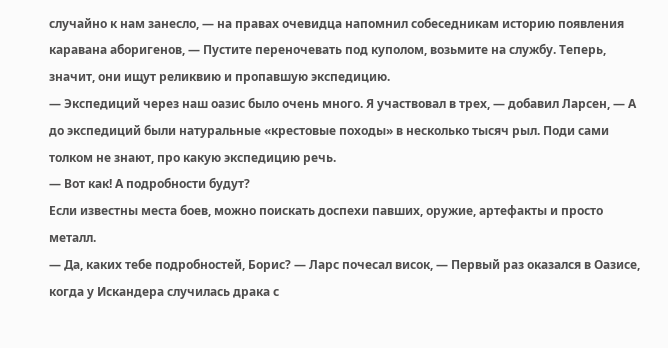случайно к нам занесло, — на правах очевидца напомнил собеседникам историю появления каравана аборигенов, — Пустите переночевать под куполом, возьмите на службу. Теперь, значит, они ищут реликвию и пропавшую экспедицию.
— Экспедиций через наш оазис было очень много. Я участвовал в трех, — добавил Ларсен, — А до экспедиций были натуральные «крестовые походы» в несколько тысяч рыл. Поди сами толком не знают, про какую экспедицию речь.
— Вот как! А подробности будут?
Если известны места боев, можно поискать доспехи павших, оружие, артефакты и просто металл.
— Да, каких тебе подробностей, Борис? — Ларс почесал висок, — Первый раз оказался в Оазисе, когда у Искандера случилась драка с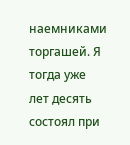наемниками торгашей. Я тогда уже лет десять состоял при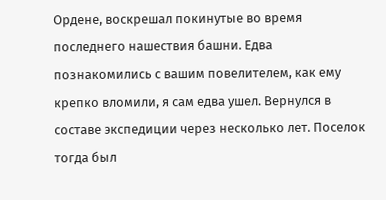Ордене, воскрешал покинутые во время последнего нашествия башни. Едва познакомились с вашим повелителем, как ему крепко вломили, я сам едва ушел. Вернулся в составе экспедиции через несколько лет. Поселок тогда был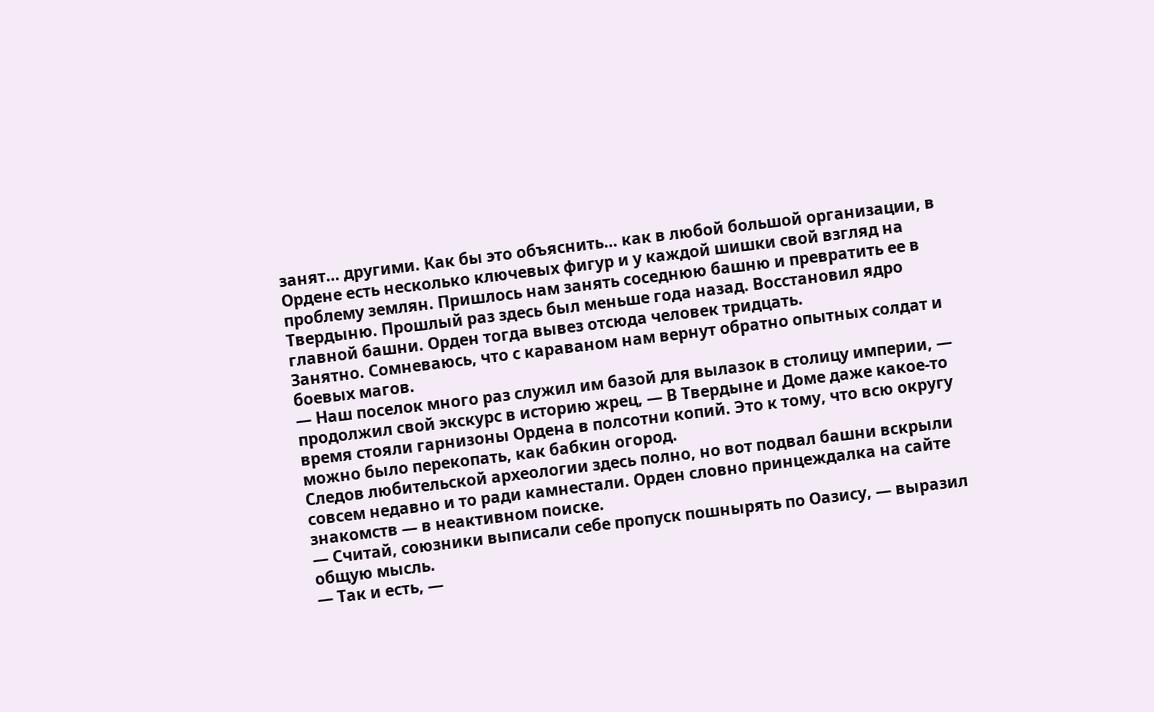занят… другими. Как бы это объяснить… как в любой большой организации, в Ордене есть несколько ключевых фигур и у каждой шишки свой взгляд на проблему землян. Пришлось нам занять соседнюю башню и превратить ее в Твердыню. Прошлый раз здесь был меньше года назад. Восстановил ядро главной башни. Орден тогда вывез отсюда человек тридцать.
Занятно. Сомневаюсь, что с караваном нам вернут обратно опытных солдат и боевых магов.
— Наш поселок много раз служил им базой для вылазок в столицу империи, — продолжил свой экскурс в историю жрец, — В Твердыне и Доме даже какое-то время стояли гарнизоны Ордена в полсотни копий. Это к тому, что всю округу можно было перекопать, как бабкин огород.
Следов любительской археологии здесь полно, но вот подвал башни вскрыли совсем недавно и то ради камнестали. Орден словно принцеждалка на сайте знакомств — в неактивном поиске.
— Считай, союзники выписали себе пропуск пошнырять по Оазису, — выразил общую мысль.
— Так и есть, —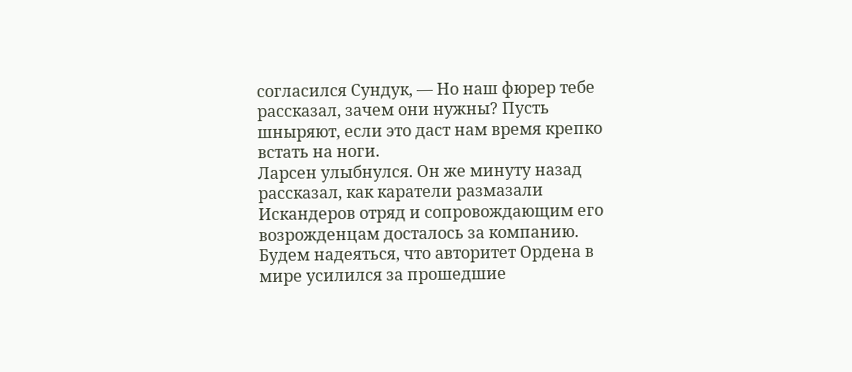согласился Сундук, — Но наш фюрер тебе рассказал, зачем они нужны? Пусть шныряют, если это даст нам время крепко встать на ноги.
Ларсен улыбнулся. Он же минуту назад рассказал, как каратели размазали Искандеров отряд и сопровождающим его возрожденцам досталось за компанию. Будем надеяться, что авторитет Ордена в мире усилился за прошедшие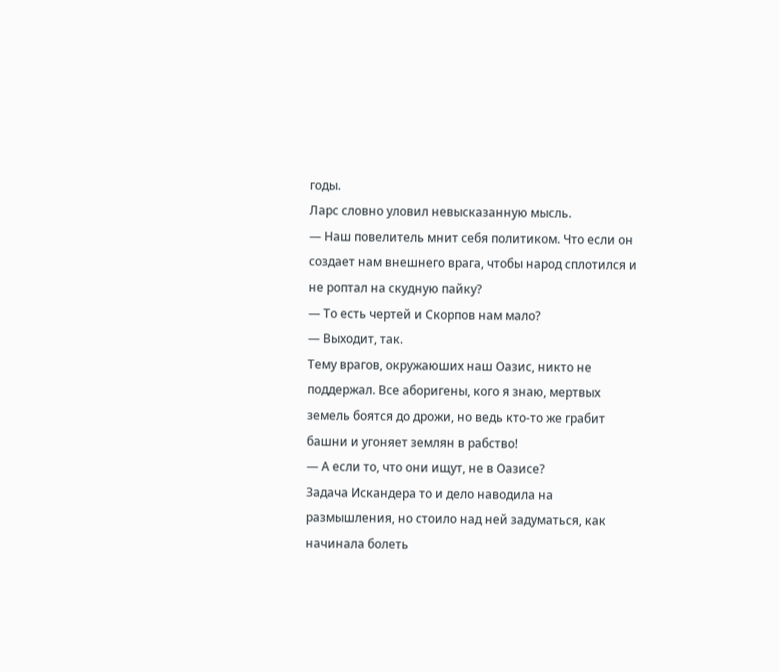годы.
Ларс словно уловил невысказанную мысль.
— Наш повелитель мнит себя политиком. Что если он создает нам внешнего врага, чтобы народ сплотился и не роптал на скудную пайку?
— То есть чертей и Скорпов нам мало?
— Выходит, так.
Тему врагов, окружаюших наш Оазис, никто не поддержал. Все аборигены, кого я знаю, мертвых земель боятся до дрожи, но ведь кто-то же грабит башни и угоняет землян в рабство!
— А если то, что они ищут, не в Оазисе?
Задача Искандера то и дело наводила на размышления, но стоило над ней задуматься, как начинала болеть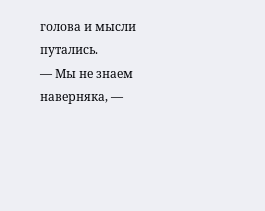голова и мысли путались.
— Мы не знаем наверняка, —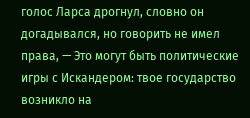голос Ларса дрогнул, словно он догадывался, но говорить не имел права, — Это могут быть политические игры с Искандером: твое государство возникло на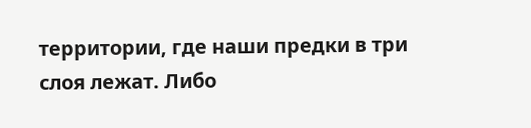территории, где наши предки в три слоя лежат. Либо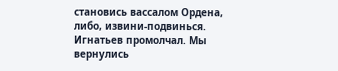становись вассалом Ордена, либо, извини-подвинься.
Игнатьев промолчал. Мы вернулись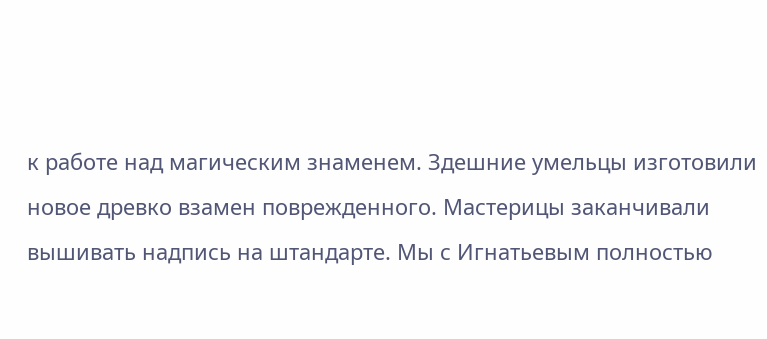к работе над магическим знаменем. Здешние умельцы изготовили новое древко взамен поврежденного. Мастерицы заканчивали вышивать надпись на штандарте. Мы с Игнатьевым полностью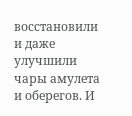восстановили и даже улучшили чары амулета и оберегов. И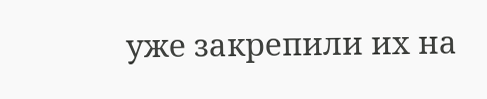уже закрепили их на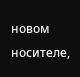новом носителе,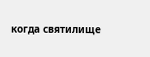когда святилище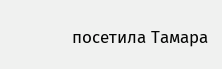посетила Тамара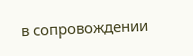в сопровождении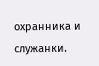охранника и служанки.